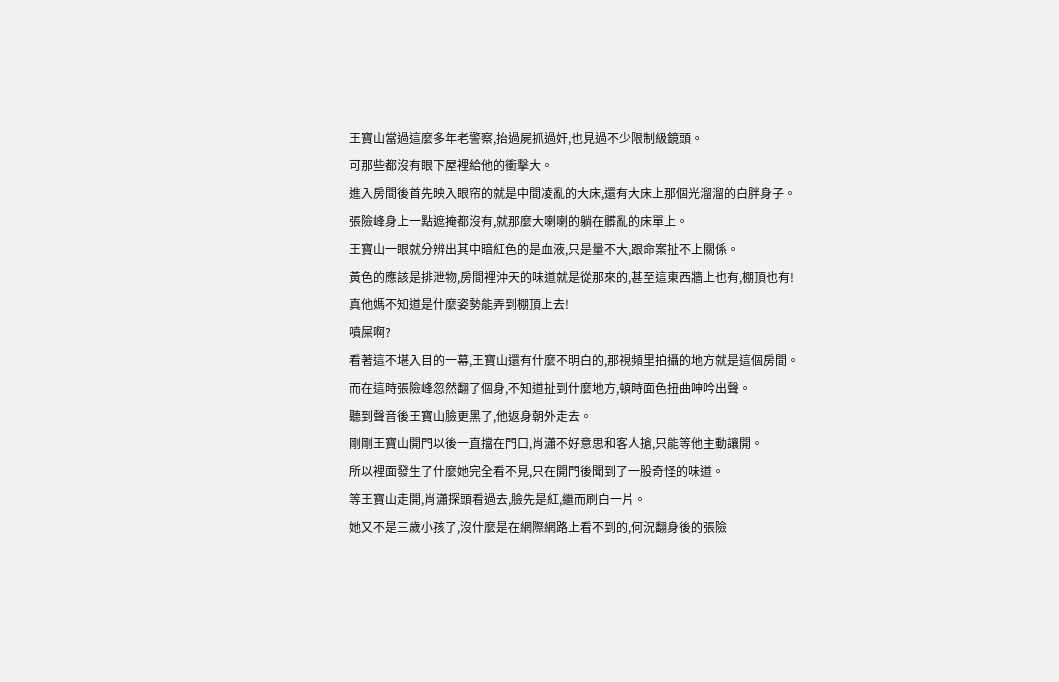王寶山當過這麼多年老警察,抬過屍抓過奸,也見過不少限制級鏡頭。
可那些都沒有眼下屋裡給他的衝擊大。
進入房間後首先映入眼帘的就是中間凌亂的大床,還有大床上那個光溜溜的白胖身子。
張險峰身上一點遮掩都沒有,就那麼大喇喇的躺在髒亂的床單上。
王寶山一眼就分辨出其中暗紅色的是血液,只是量不大,跟命案扯不上關係。
黃色的應該是排泄物,房間裡沖天的味道就是從那來的,甚至這東西牆上也有,棚頂也有!
真他媽不知道是什麼姿勢能弄到棚頂上去!
噴屎啊?
看著這不堪入目的一幕,王寶山還有什麼不明白的,那視頻里拍攝的地方就是這個房間。
而在這時張險峰忽然翻了個身,不知道扯到什麼地方,頓時面色扭曲呻吟出聲。
聽到聲音後王寶山臉更黑了,他返身朝外走去。
剛剛王寶山開門以後一直擋在門口,肖瀟不好意思和客人搶,只能等他主動讓開。
所以裡面發生了什麼她完全看不見,只在開門後聞到了一股奇怪的味道。
等王寶山走開,肖瀟探頭看過去,臉先是紅,繼而刷白一片。
她又不是三歲小孩了,沒什麼是在網際網路上看不到的,何況翻身後的張險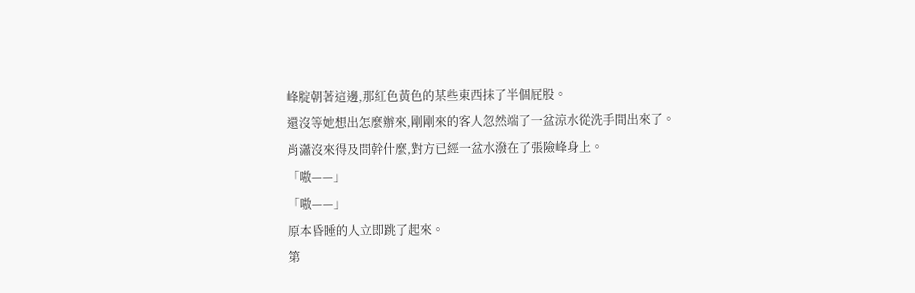峰腚朝著這邊,那紅色黃色的某些東西抹了半個屁股。
還沒等她想出怎麼辦來,剛剛來的客人忽然端了一盆涼水從洗手間出來了。
肖瀟沒來得及問幹什麼,對方已經一盆水潑在了張險峰身上。
「嗷——」
「嗷——」
原本昏睡的人立即跳了起來。
第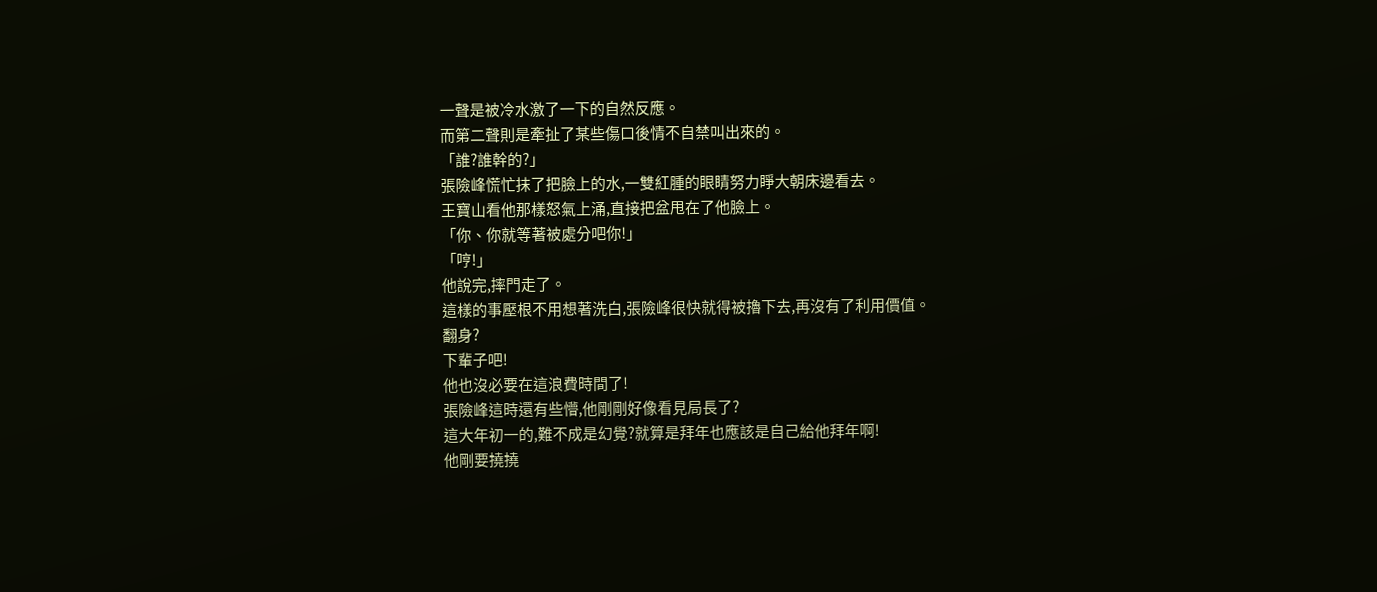一聲是被冷水激了一下的自然反應。
而第二聲則是牽扯了某些傷口後情不自禁叫出來的。
「誰?誰幹的?」
張險峰慌忙抹了把臉上的水,一雙紅腫的眼睛努力睜大朝床邊看去。
王寶山看他那樣怒氣上涌,直接把盆甩在了他臉上。
「你、你就等著被處分吧你!」
「哼!」
他說完,摔門走了。
這樣的事壓根不用想著洗白,張險峰很快就得被擼下去,再沒有了利用價值。
翻身?
下輩子吧!
他也沒必要在這浪費時間了!
張險峰這時還有些懵,他剛剛好像看見局長了?
這大年初一的,難不成是幻覺?就算是拜年也應該是自己給他拜年啊!
他剛要撓撓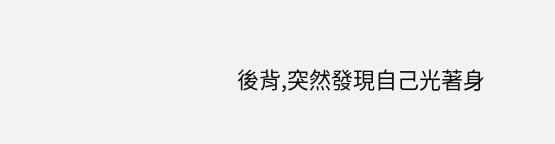後背,突然發現自己光著身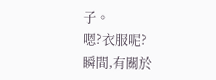子。
嗯?衣服呢?
瞬間,有關於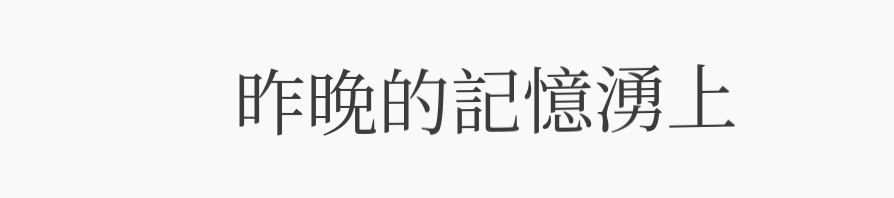昨晚的記憶湧上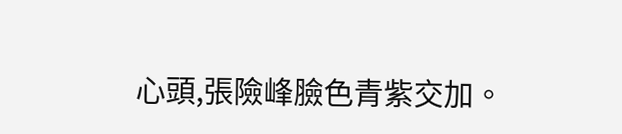心頭,張險峰臉色青紫交加。